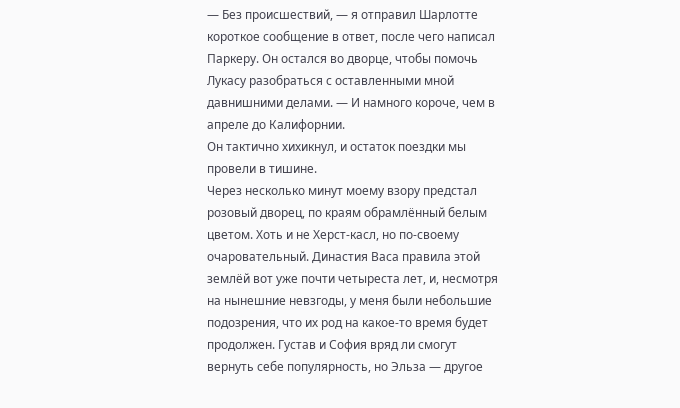— Без происшествий, — я отправил Шарлотте короткое сообщение в ответ, после чего написал Паркеру. Он остался во дворце, чтобы помочь Лукасу разобраться с оставленными мной давнишними делами. — И намного короче, чем в апреле до Калифорнии.
Он тактично хихикнул, и остаток поездки мы провели в тишине.
Через несколько минут моему взору предстал розовый дворец, по краям обрамлённый белым цветом. Хоть и не Херст-касл, но по-своему очаровательный. Династия Васа правила этой землёй вот уже почти четыреста лет, и, несмотря на нынешние невзгоды, у меня были небольшие подозрения, что их род на какое-то время будет продолжен. Густав и София вряд ли смогут вернуть себе популярность, но Эльза — другое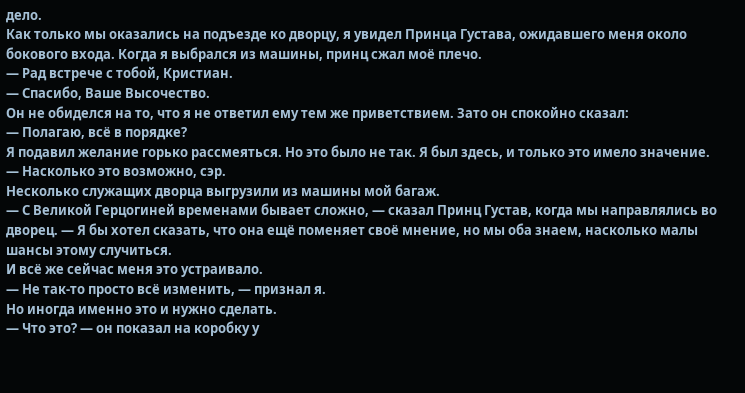дело.
Как только мы оказались на подъезде ко дворцу, я увидел Принца Густава, ожидавшего меня около бокового входа. Когда я выбрался из машины, принц сжал моё плечо.
— Рад встрече с тобой, Кристиан.
— Спасибо, Ваше Высочество.
Он не обиделся на то, что я не ответил ему тем же приветствием. Зато он спокойно сказал:
— Полагаю, всё в порядке?
Я подавил желание горько рассмеяться. Но это было не так. Я был здесь, и только это имело значение.
— Насколько это возможно, сэр.
Несколько служащих дворца выгрузили из машины мой багаж.
— С Великой Герцогиней временами бывает сложно, — сказал Принц Густав, когда мы направлялись во дворец. — Я бы хотел сказать, что она ещё поменяет своё мнение, но мы оба знаем, насколько малы шансы этому случиться.
И всё же сейчас меня это устраивало.
— Не так-то просто всё изменить, — признал я.
Но иногда именно это и нужно сделать.
— Что это? — он показал на коробку у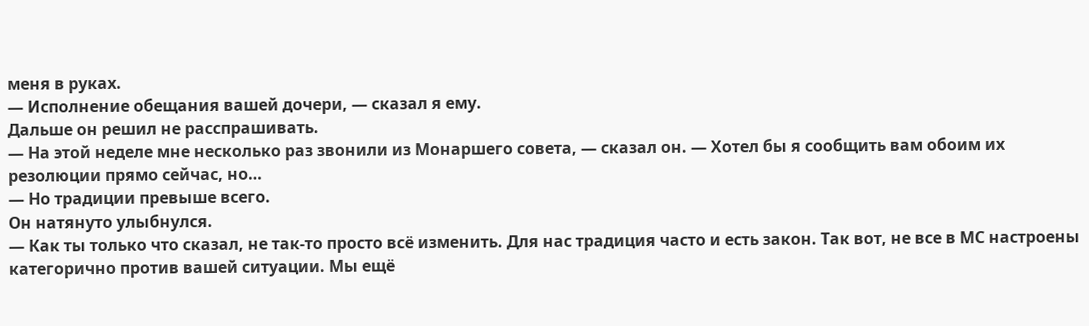меня в руках.
— Исполнение обещания вашей дочери, — сказал я ему.
Дальше он решил не расспрашивать.
— На этой неделе мне несколько раз звонили из Монаршего совета, — сказал он. — Хотел бы я сообщить вам обоим их резолюции прямо сейчас, но…
— Но традиции превыше всего.
Он натянуто улыбнулся.
— Как ты только что сказал, не так-то просто всё изменить. Для нас традиция часто и есть закон. Так вот, не все в МС настроены категорично против вашей ситуации. Мы ещё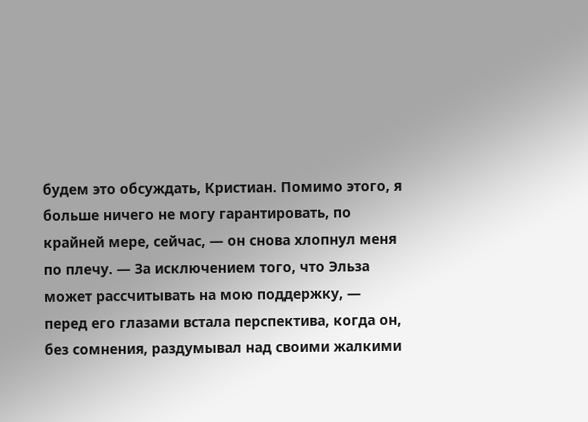будем это обсуждать, Кристиан. Помимо этого, я больше ничего не могу гарантировать, по крайней мере, сейчас, — он снова хлопнул меня по плечу. — За исключением того, что Эльза может рассчитывать на мою поддержку, — перед его глазами встала перспектива, когда он, без сомнения, раздумывал над своими жалкими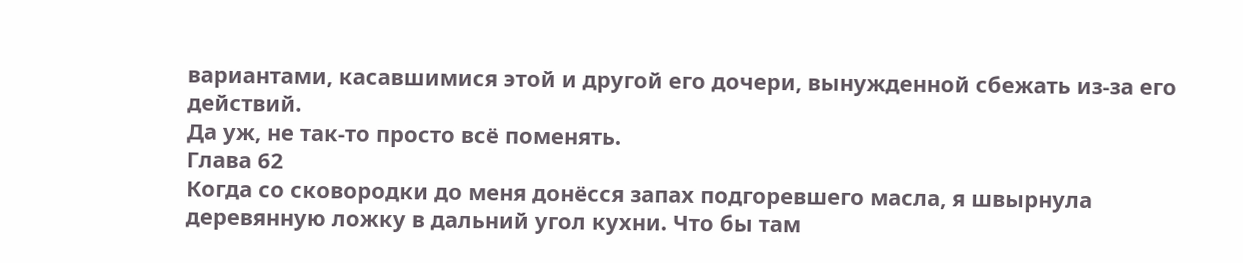вариантами, касавшимися этой и другой его дочери, вынужденной сбежать из-за его действий.
Да уж, не так-то просто всё поменять.
Глава 62
Когда со сковородки до меня донёсся запах подгоревшего масла, я швырнула деревянную ложку в дальний угол кухни. Что бы там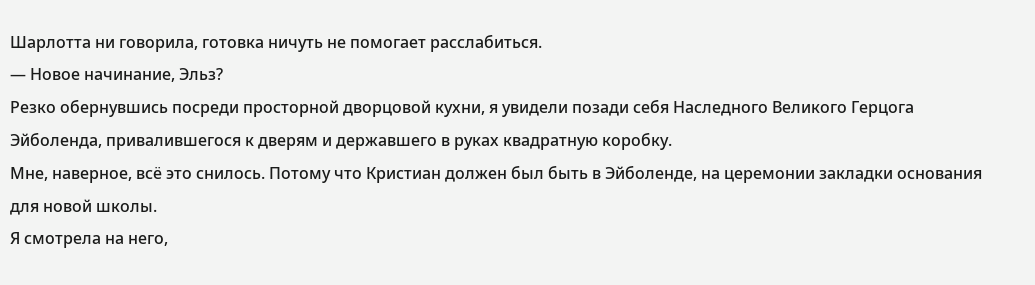Шарлотта ни говорила, готовка ничуть не помогает расслабиться.
— Новое начинание, Эльз?
Резко обернувшись посреди просторной дворцовой кухни, я увидели позади себя Наследного Великого Герцога Эйболенда, привалившегося к дверям и державшего в руках квадратную коробку.
Мне, наверное, всё это снилось. Потому что Кристиан должен был быть в Эйболенде, на церемонии закладки основания для новой школы.
Я смотрела на него,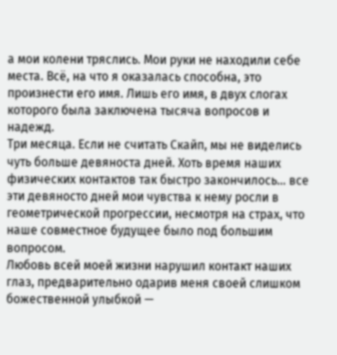а мои колени тряслись. Мои руки не находили себе места. Всё, на что я оказалась способна, это произнести его имя. Лишь его имя, в двух слогах которого была заключена тысяча вопросов и надежд.
Три месяца. Если не считать Скайп, мы не виделись чуть больше девяноста дней. Хоть время наших физических контактов так быстро закончилось… все эти девяносто дней мои чувства к нему росли в геометрической прогрессии, несмотря на страх, что наше совместное будущее было под большим вопросом.
Любовь всей моей жизни нарушил контакт наших глаз, предварительно одарив меня своей слишком божественной улыбкой —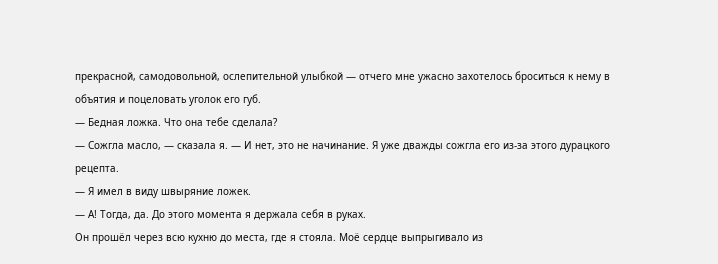прекрасной, самодовольной, ослепительной улыбкой — отчего мне ужасно захотелось броситься к нему в объятия и поцеловать уголок его губ.
— Бедная ложка. Что она тебе сделала?
— Сожгла масло, — сказала я. — И нет, это не начинание. Я уже дважды сожгла его из-за этого дурацкого рецепта.
— Я имел в виду швыряние ложек.
— А! Тогда, да. До этого момента я держала себя в руках.
Он прошёл через всю кухню до места, где я стояла. Моё сердце выпрыгивало из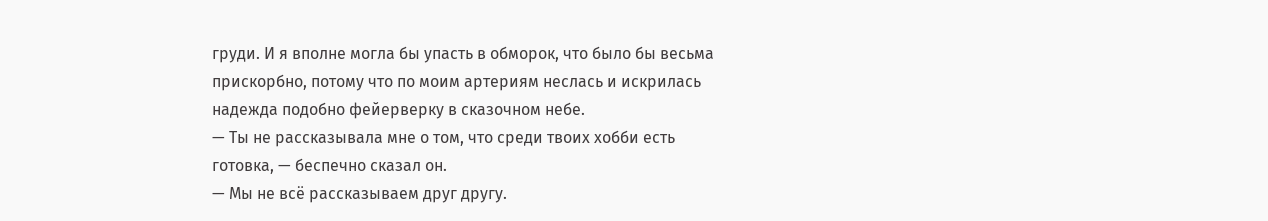груди. И я вполне могла бы упасть в обморок, что было бы весьма прискорбно, потому что по моим артериям неслась и искрилась надежда подобно фейерверку в сказочном небе.
— Ты не рассказывала мне о том, что среди твоих хобби есть готовка, — беспечно сказал он.
— Мы не всё рассказываем друг другу.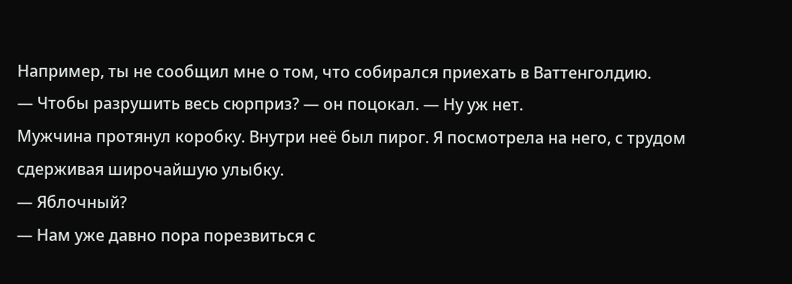Например, ты не сообщил мне о том, что собирался приехать в Ваттенголдию.
— Чтобы разрушить весь сюрприз? — он поцокал. — Ну уж нет.
Мужчина протянул коробку. Внутри неё был пирог. Я посмотрела на него, с трудом сдерживая широчайшую улыбку.
— Яблочный?
— Нам уже давно пора порезвиться с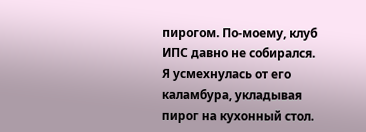пирогом. По-моему, клуб ИПС давно не собирался.
Я усмехнулась от его каламбура, укладывая пирог на кухонный стол.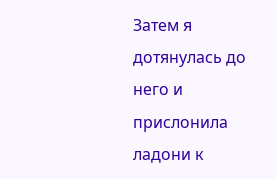Затем я дотянулась до него и прислонила ладони к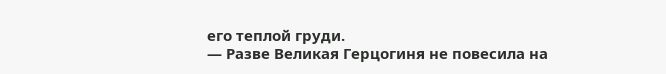его теплой груди.
— Разве Великая Герцогиня не повесила на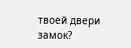твоей двери замок?